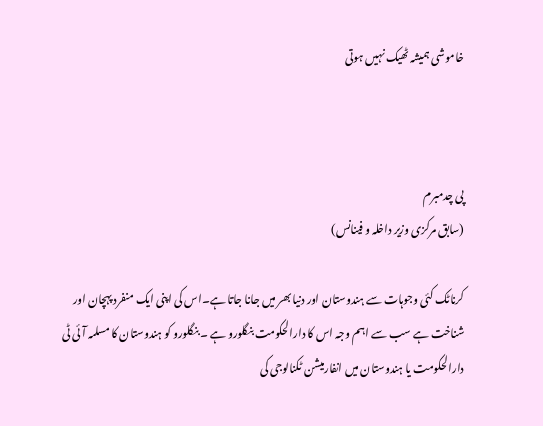خاموشی ہمیشہ ٹھیک نہیں ہوتی



پی چدمبرم
(سابق مرکزی وزیر داخلہ و فینانس)

کرناٹک کئی وجوہات سے ہندوستان اور دنیا بھر میں جانا جاتا ہے۔اس کی اپنی ایک منفرد پہچان اور شناخت ہے سب سے اہم وجہ اس کا دارالحکومت بنگلورو ہے ۔ بنگلورو کو ہندوستان کا مسلمہ آئی ٹی دارالحکومت یا ہندوستان میں انفارمیشن ٹکنالوجی کی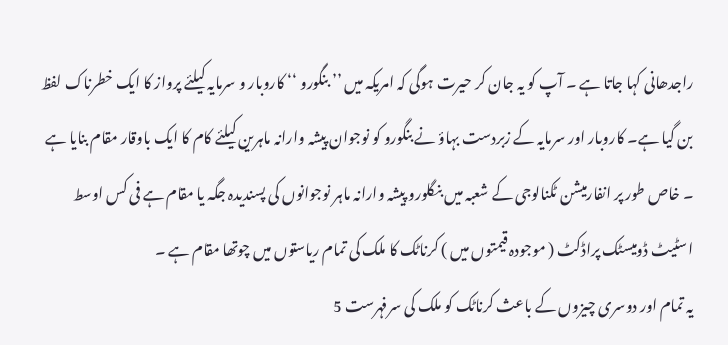راجدھانی کہا جاتا ہے ۔ آپ کو یہ جان کر حیرت ہوگی کہ امریکہ میں ’’ بنگورو ‘‘ کاروبار و سرمایہ کیلئے پرواز کا ایک خطرناک لفظ بن گیا ہے۔ کاروبار اور سرمایہ کے زبردست بہاؤ نے بنگورو کو نوجوان پیشہ وارانہ ماہرین کیلئے کام کا ایک باوقار مقام بنایا ہے ۔ خاص طور پر انفارمیشن ٹکنالوجی کے شعبہ میں بنگلورو پیشہ وارانہ ماہر نوجوانوں کی پسندیدہ جگہ یا مقام ہے فی کس اوسط اسٹیٹ ڈومیسٹک پراڈکٹ ( موجودہ قیمتوں میں ) کرناٹک کا ملک کی تمام ریاستوں میں چوتھا مقام ہے ۔
یہ تمام اور دوسری چیزوں کے باعث کرناٹک کو ملک کی سرفہرست 5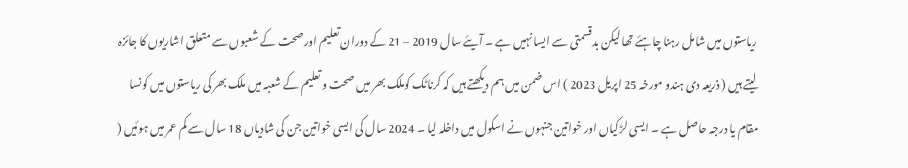ریاستوں میں شامل رہنا چاہئے تھا لیکن بدقسمتی سے ایسا نہیں ہے ۔ آیئے سال 2019 – 21 کے دوران تعلیم اور صحت کے شعبوں سے متعلق اشاریوں کا جائزہ لیتے ہیں ( ذریعہ دی ہندو مورخہ 25 اپریل 2023 ) اس ضمن میں ہم دیکھتے ہیں کہ کرناٹک کوملک بھر میں صحت و تعلیم کے شعبہ میں ملک بھر کی ریاستوں میں کونسا مقام یا درجہ حاصل ہے ۔ ایسی لڑکیاں اور خواتین جنہوں نے اسکول میں داخلہ لیا ۔ 2024 سال کی ایسی خواتین جن کی شادیاں 18 سال سے کم عمر میں ہوئیں (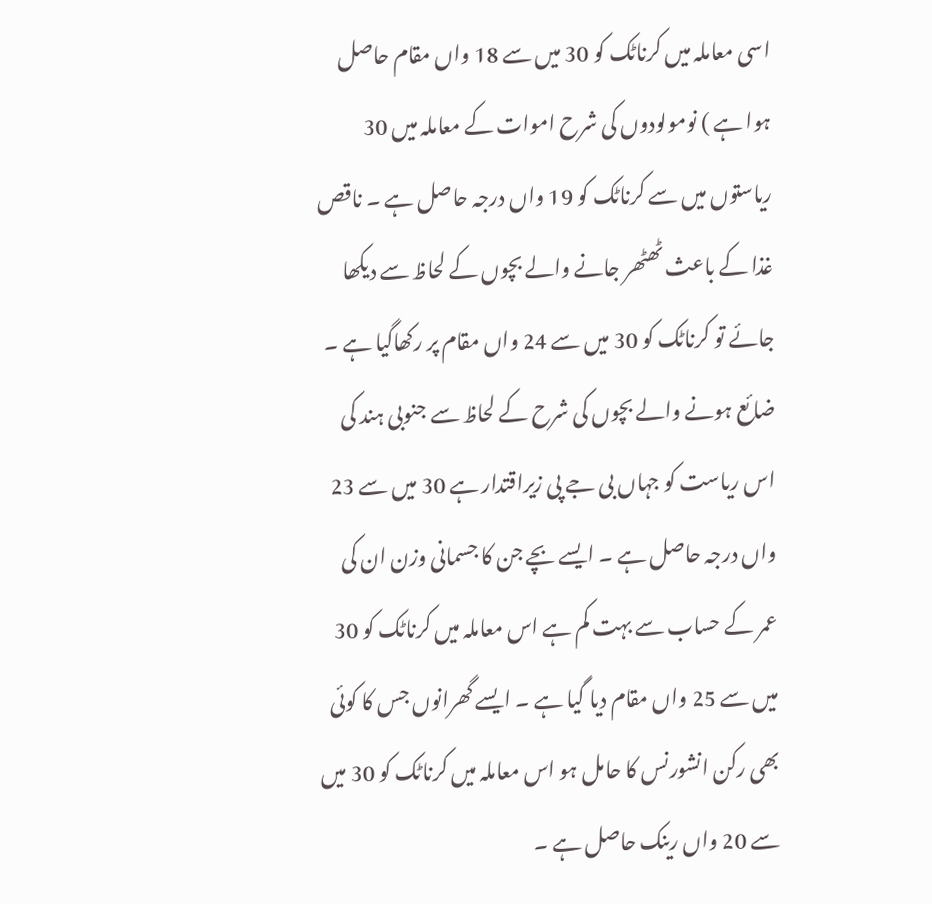اسی معاملہ میں کرناٹک کو 30 میں سے 18 واں مقام حاصل ہوا ہے ) نومولودوں کی شرح اموات کے معاملہ میں 30 ریاستوں میں سے کرناٹک کو 19 واں درجہ حاصل ہے ۔ ناقص غذا کے باعث ٹھٹھر جانے والے بچوں کے لحاظ سے دیکھا جائے تو کرناٹک کو 30 میں سے 24 واں مقام پر رکھاگیا ہے ۔ ضائع ہونے والے بچوں کی شرح کے لحاظ سے جنوبی ہند کی اس ریاست کو جہاں بی جے پی زیراقتدار ہے 30 میں سے 23 واں درجہ حاصل ہے ۔ ایسے بچے جن کا جسمانی وزن ان کی عمر کے حساب سے بہت کم ہے اس معاملہ میں کرناٹک کو 30 میں سے 25 واں مقام دیا گیا ہے ۔ ایسے گھرانوں جس کا کوئی بھی رکن انشورنس کا حامل ہو اس معاملہ میں کرناٹک کو 30 میں سے 20 واں رینک حاصل ہے ۔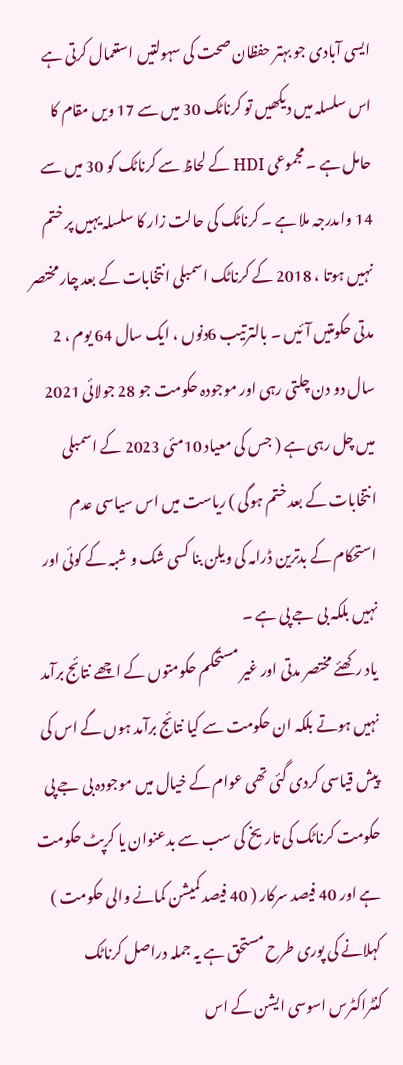ایسی آبادی جو بہتر حفظان صحت کی سہولتیں استعمال کرتی ہے اس سلسلہ میں دیکھیں تو کرناٹک 30 میں سے 17 ویں مقام کا حامل ہے ۔ مجموعی HDI کے لحاظ سے کرناٹک کو 30 میں سے 14 واںدرجہ ملا ہے ۔ کرناٹک کی حالت زار کا سلسلہ یہیں پر ختم نہیں ہوتا ، 2018 کے کرناٹک اسمبلی انتخابات کے بعد چار مختصر مدتی حکومتیں آئیں ۔ بالترتیب 6دنوں ، ایک سال 64 یوم ، 2 سال دو دن چلتی رہی اور موجودہ حکومت جو 28 جولائی 2021 میں چل رہی ہے ( جس کی معیاد 10مئی 2023 کے اسمبلی انتخابات کے بعد ختم ہوگی ) ریاست میں اس سیاسی عدم استحکام کے بدترین ڈرامہ کی ویلن بنا کسی شک و شبہ کے کوئی اور نہیں بلکہ بی جے پی ہے ۔
یاد رکھئے مختصر مدتی اور غیر مستحکم حکومتوں کے اچھے نتائج برآمد نہیں ہوتے بلکہ ان حکومت سے کیا نتائج برآمد ہوں گے اس کی پیش قیاسی کردی گئی تھی عوام کے خیال میں موجودہ بی جے پی حکومت کرناٹک کی تاریخ کی سب سے بدعنوان یا کرپٹ حکومت ہے اور 40 فیصد سرکار ( 40 فیصد کمیشن کمانے والی حکومت ) کہلانے کی پوری طرح مستحق ہے یہ جملہ دراصل کرناٹک کنٹراکٹرس اسوسی ایشن کے اس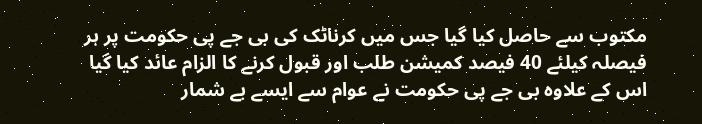مکتوب سے حاصل کیا گیا جس میں کرناٹک کی بی جے پی حکومت پر ہر فیصلہ کیلئے 40 فیصد کمیشن طلب اور قبول کرنے کا الزام عائد کیا گیا اس کے علاوہ بی جے پی حکومت نے عوام سے ایسے بے شمار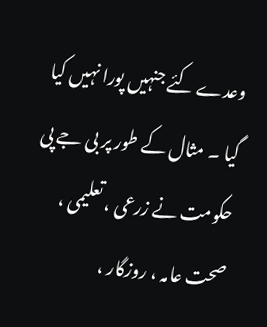وعدے کئے جنہیں پورا نہیں کیا گیا ۔ مثال کے طور پر بی جے پی حکومت نے زرعی ، تعلیمی ، صحت عامہ ، روزگار ،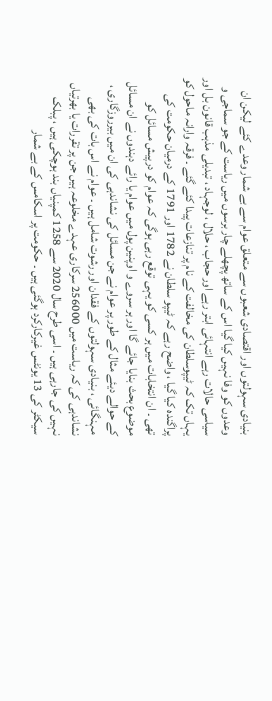بنیادی سہولتوں اور اقتصادی شعبوں سے متعلق عوام سے بے شمار وعدے کئے لیکن ان وعدوں کو وفا نہیں کیا گیا اس کے ساتھ پچھلے چار برسوں میں ریاست کے جو سماجی و سیاسی حالات رہے انتہائی ابتر رہے اور حجاب ، حلال ، لوجہاد ، تبدیلی مذہب قانون بل اور یہاں تک کہ ٹیپوسلطان کی مخالفت کے نام پر تنازعات پیدا کئے گئے ۔ فرقہ وارانہ ماحول کو پراگندہ کیا گیا ، واضح رہے کہ ٹیپو سلطان نے 1782 اور 1791 کے درمیان حکومت کی تھی ۔ ان انتخابات میں ہر کسی کو یہی توقع رہی ہوگی کہ عوام کو درپیش مسائل کو موضوع بحث بنایا جائے گا اور ہر سروے و اوپنین پول میں عوام یا رائے دہندوں نے ان مسائل کے حوالے دیئے مثال کے طور پر عوام نے جن مسائل کی نشاندہی کی ان میں بیرروزگاری ، مہنگائی ، بنیادی سہولتوں کے فقدان اور رشوت شامل ہیں ۔ عوام نے اس بات کی بھی نشاندہی کی کہ ریاست میں 256000 سرکاری عہدے مخلوعہ ہیں جن پر تقررات یا بھرتیاں نہیں کی جارہی ہیں ۔ اسی طرح سال 2020 سے 1258 کمپنیاں بند ہوچکی ہیں ، پبلک سیکٹر کی 13 یونٹس غیرکارکرد ہوگئی ہیں ۔ حکومت پر اسکامس کے بے شمار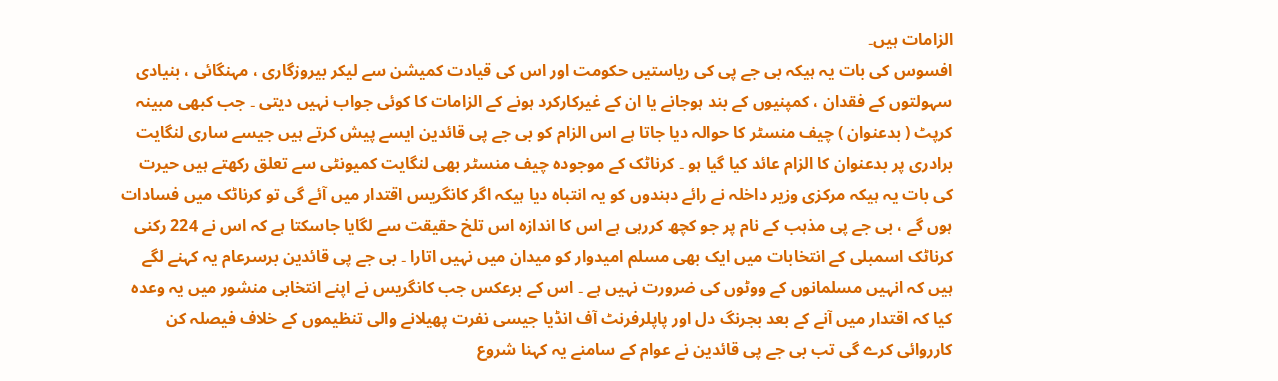الزامات ہیں۔
افسوس کی بات یہ ہیکہ بی جے پی کی ریاستیں حکومت اور اس کی قیادت کمیشن سے لیکر بیروزگاری ، مہنگائی ، بنیادی سہولتوں کے فقدان ، کمپنیوں کے بند ہوجانے یا ان کے غیرکارکرد ہونے کے الزامات کا کوئی جواب نہیں دیتی ۔ جب کبھی مبینہ کرپٹ ( بدعنوان ) چیف منسٹر کا حوالہ دیا جاتا ہے اس الزام کو بی جے پی قائدین ایسے پیش کرتے ہیں جیسے ساری لنگایت برادری پر بدعنوان کا الزام عائد کیا گیا ہو ۔ کرناٹک کے موجودہ چیف منسٹر بھی لنگایت کمیونٹی سے تعلق رکھتے ہیں حیرت کی بات یہ ہیکہ مرکزی وزیر داخلہ نے رائے دہندوں کو یہ انتباہ دیا ہیکہ اگر کانگریس اقتدار میں آئے گی تو کرناٹک میں فسادات ہوں گے ، بی جے پی مذہب کے نام پر جو کچھ کررہی ہے اس کا اندازہ اس تلخ حقیقت سے لگایا جاسکتا ہے کہ اس نے 224 رکنی کرناٹک اسمبلی کے انتخابات میں ایک بھی مسلم امیدوار کو میدان میں نہیں اتارا ۔ بی جے پی قائدین برسرعام یہ کہنے لگے ہیں کہ انہیں مسلمانوں کے ووٹوں کی ضرورت نہیں ہے ۔ اس کے برعکس جب کانگریس نے اپنے انتخابی منشور میں یہ وعدہ کیا کہ اقتدار میں آنے کے بعد بجرنگ دل اور پاپلرفرنٹ آف انڈیا جیسی نفرت پھیلانے والی تنظیموں کے خلاف فیصلہ کن کارروائی کرے گی تب بی جے پی قائدین نے عوام کے سامنے یہ کہنا شروع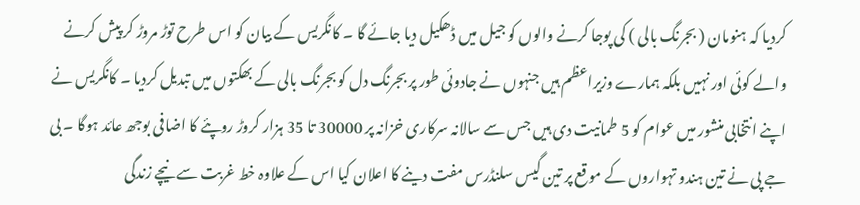کردیا کہ ہنومان ( بجرنگ بالی ) کی پوجا کرنے والوں کو جیل میں ڈھکیل دیا جائے گا ۔ کانگریس کے بیان کو اس طرح توڑ مروڑ کر پیش کرنے والے کوئی اور نہیں بلکہ ہمارے وزیراعظم ہیں جنہوں نے جادوئی طور پر بجرنگ دل کو بجرنگ بالی کے بھکتوں میں تبدیل کردیا ۔ کانگریس نے اپنے انتخابی منشور میں عوام کو 5 طمانیت دی ہیں جس سے سالانہ سرکاری خزانہ پر 30000 تا 35 ہزار کروڑ روپئے کا اضافی بوجھ عائد ہوگا ۔ بی جے پی نے تین ہندو تہواروں کے موقع پر تین گیس سلنڈرس مفت دینے کا اعلان کیا اس کے علاوہ خط غربت سے نیچے زندگی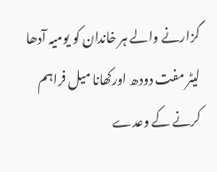گزارنے والے ہر خاندان کو یومیہ آدھا لیٹر مفت دودھ اورکھانا میل فراہم کرنے کے وعدے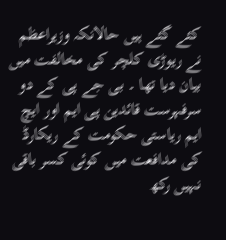کئے گئے ہیں حالانکہ وزیراعظم نے ریوڑی کلچر کی مخالفت میں بیان دیا تھا ۔ بی جے پی کے دو سرفہرست قائدین پی ایم اور ایچ ایم ریاستی حکومت کے ریکارڈ کی مدافعت میں کوئی کسر باقی نہیں رکھ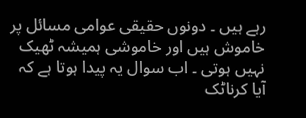رہے ہیں ۔ دونوں حقیقی عوامی مسائل پر خاموش ہیں اور خاموشی ہمیشہ ٹھیک نہیں ہوتی ۔ اب سوال یہ پیدا ہوتا ہے کہ آیا کرناٹک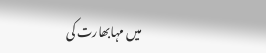میں مہابھارت کی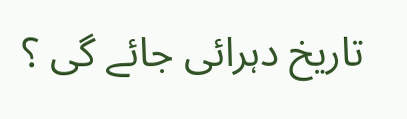تاریخ دہرائی جائے گی ؟